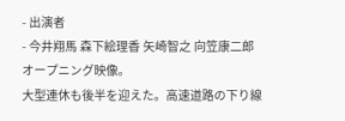- 出演者
- 今井翔馬 森下絵理香 矢崎智之 向笠康二郎
オープニング映像。
大型連休も後半を迎えた。高速道路の下り線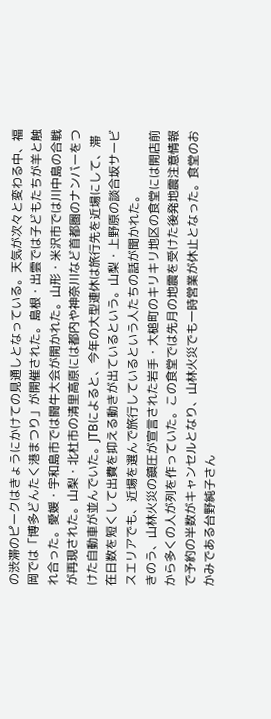の渋滞のピークはきょうにかけての見通しとなっている。天気が次々と変わる中、福岡では「博多どんたく港まつり」が開催された。島根・出雲では子どもたちが羊と触れ合った。愛媛・宇和島市では闘牛大会が開かれた。山形・米沢市では川中島の合戦が再現された。山梨・北杜市の清里高原には都内や神奈川など首都圏のナンバーをつけた自動車が並んでいた。JTBによると、今年の大型連休は旅行先を近場にして、滞在日数を短くして出費を抑える動きが出ているという。山梨・上野原の談合坂サービスエリアでも、近場を選んで旅行しているという人たちの話が聞かれた。
きのう、山林火災の鎮圧が宣言された岩手・大槌町のキリキリ地区の食堂には開店前から多くの人が列を作っていた。この食堂では先月の地震を受けた後発地震注意情報で予約の半数がキャンセルとなり、山林火災でも一時営業が休止となった。食堂のおかみである台野純子さん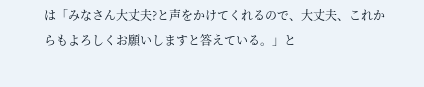は「みなさん大丈夫?と声をかけてくれるので、大丈夫、これからもよろしくお願いしますと答えている。」と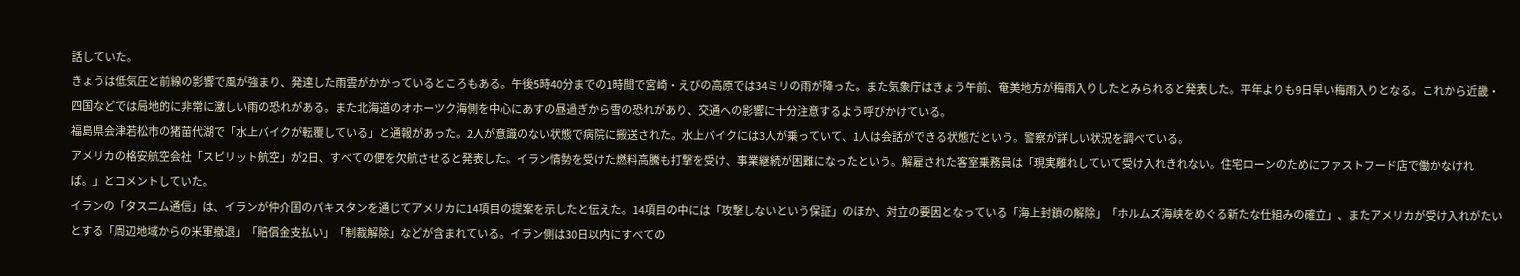話していた。
きょうは低気圧と前線の影響で風が強まり、発達した雨雲がかかっているところもある。午後5時40分までの1時間で宮崎・えびの高原では34ミリの雨が降った。また気象庁はきょう午前、奄美地方が梅雨入りしたとみられると発表した。平年よりも9日早い梅雨入りとなる。これから近畿・四国などでは局地的に非常に激しい雨の恐れがある。また北海道のオホーツク海側を中心にあすの昼過ぎから雪の恐れがあり、交通への影響に十分注意するよう呼びかけている。
福島県会津若松市の猪苗代湖で「水上バイクが転覆している」と通報があった。2人が意識のない状態で病院に搬送された。水上バイクには3人が乗っていて、1人は会話ができる状態だという。警察が詳しい状況を調べている。
アメリカの格安航空会社「スピリット航空」が2日、すべての便を欠航させると発表した。イラン情勢を受けた燃料高騰も打撃を受け、事業継続が困難になったという。解雇された客室乗務員は「現実離れしていて受け入れきれない。住宅ローンのためにファストフード店で働かなければ。」とコメントしていた。
イランの「タスニム通信」は、イランが仲介国のパキスタンを通じてアメリカに14項目の提案を示したと伝えた。14項目の中には「攻撃しないという保証」のほか、対立の要因となっている「海上封鎖の解除」「ホルムズ海峡をめぐる新たな仕組みの確立」、またアメリカが受け入れがたいとする「周辺地域からの米軍撤退」「賠償金支払い」「制裁解除」などが含まれている。イラン側は30日以内にすべての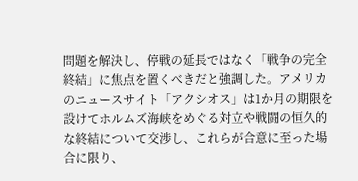問題を解決し、停戦の延長ではなく「戦争の完全終結」に焦点を置くべきだと強調した。アメリカのニュースサイト「アクシオス」は1か月の期限を設けてホルムズ海峡をめぐる対立や戦闘の恒久的な終結について交渉し、これらが合意に至った場合に限り、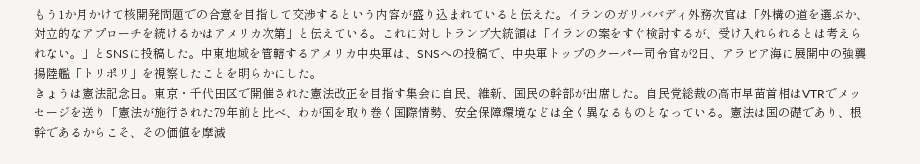もう1か月かけて核開発問題での合意を目指して交渉するという内容が盛り込まれていると伝えた。イランのガリババディ外務次官は「外構の道を選ぶか、対立的なアプローチを続けるかはアメリカ次第」と伝えている。これに対しトランプ大統領は「イランの案をすぐ検討するが、受け入れられるとは考えられない。」とSNSに投稿した。中東地域を管轄するアメリカ中央軍は、SNSへの投稿で、中央軍トップのクーパー司令官が2日、アラビア海に展開中の強襲揚陸艦「トリポリ」を視察したことを明らかにした。
きょうは憲法記念日。東京・千代田区で開催された憲法改正を目指す集会に自民、維新、国民の幹部が出席した。自民党総裁の高市早苗首相はVTRでメッセージを送り「憲法が施行された79年前と比べ、わが国を取り巻く国際情勢、安全保障環境などは全く異なるものとなっている。憲法は国の礎であり、根幹であるからこそ、その価値を摩滅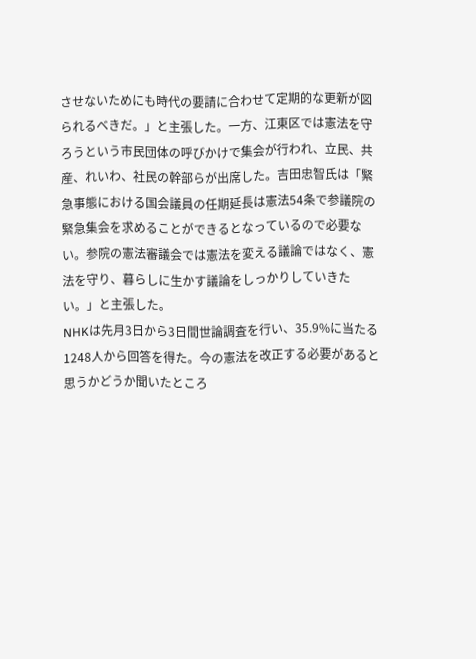させないためにも時代の要請に合わせて定期的な更新が図られるべきだ。」と主張した。一方、江東区では憲法を守ろうという市民団体の呼びかけで集会が行われ、立民、共産、れいわ、社民の幹部らが出席した。吉田忠智氏は「緊急事態における国会議員の任期延長は憲法54条で参議院の緊急集会を求めることができるとなっているので必要ない。参院の憲法審議会では憲法を変える議論ではなく、憲法を守り、暮らしに生かす議論をしっかりしていきたい。」と主張した。
NHKは先月3日から3日間世論調査を行い、35.9%に当たる1248人から回答を得た。今の憲法を改正する必要があると思うかどうか聞いたところ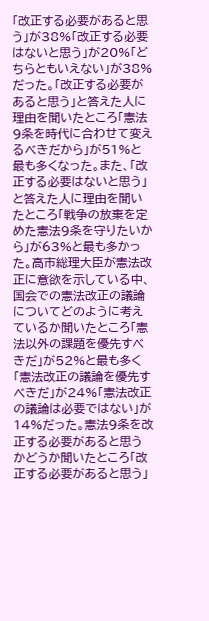「改正する必要があると思う」が38%「改正する必要はないと思う」が20%「どちらともいえない」が38%だった。「改正する必要があると思う」と答えた人に理由を聞いたところ「憲法9条を時代に合わせて変えるべきだから」が51%と最も多くなった。また、「改正する必要はないと思う」と答えた人に理由を聞いたところ「戦争の放棄を定めた憲法9条を守りたいから」が63%と最も多かった。高市総理大臣が憲法改正に意欲を示している中、国会での憲法改正の議論についてどのように考えているか聞いたところ「憲法以外の課題を優先すべきだ」が52%と最も多く「憲法改正の議論を優先すべきだ」が24%「憲法改正の議論は必要ではない」が14%だった。憲法9条を改正する必要があると思うかどうか聞いたところ「改正する必要があると思う」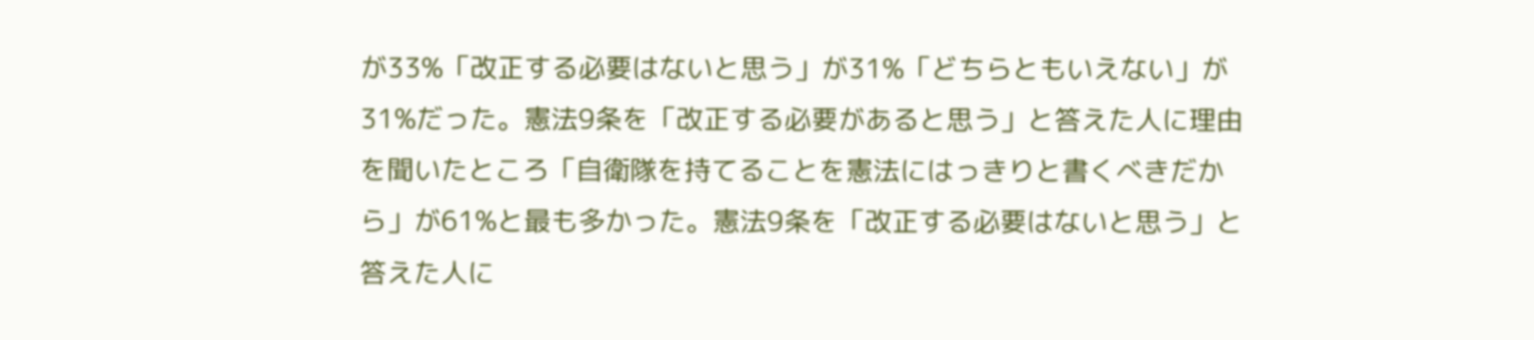が33%「改正する必要はないと思う」が31%「どちらともいえない」が31%だった。憲法9条を「改正する必要があると思う」と答えた人に理由を聞いたところ「自衛隊を持てることを憲法にはっきりと書くべきだから」が61%と最も多かった。憲法9条を「改正する必要はないと思う」と答えた人に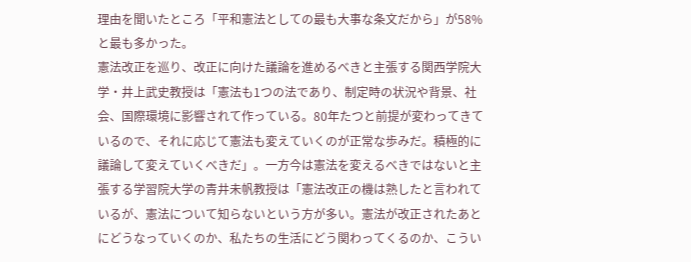理由を聞いたところ「平和憲法としての最も大事な条文だから」が58%と最も多かった。
憲法改正を巡り、改正に向けた議論を進めるべきと主張する関西学院大学・井上武史教授は「憲法も1つの法であり、制定時の状況や背景、社会、国際環境に影響されて作っている。80年たつと前提が変わってきているので、それに応じて憲法も変えていくのが正常な歩みだ。積極的に議論して変えていくべきだ」。一方今は憲法を変えるべきではないと主張する学習院大学の青井未帆教授は「憲法改正の機は熟したと言われているが、憲法について知らないという方が多い。憲法が改正されたあとにどうなっていくのか、私たちの生活にどう関わってくるのか、こうい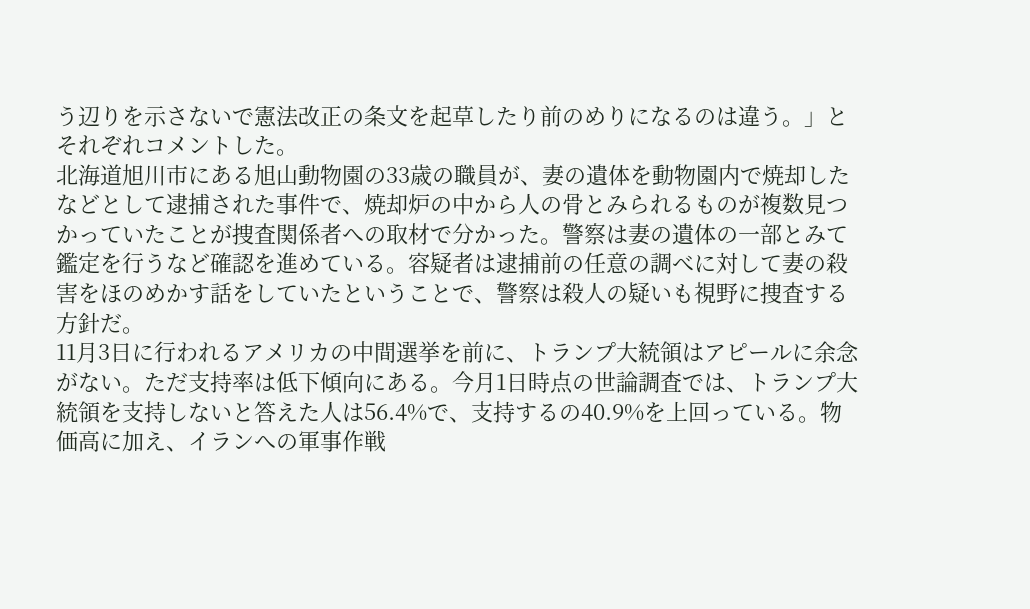う辺りを示さないで憲法改正の条文を起草したり前のめりになるのは違う。」とそれぞれコメントした。
北海道旭川市にある旭山動物園の33歳の職員が、妻の遺体を動物園内で焼却したなどとして逮捕された事件で、焼却炉の中から人の骨とみられるものが複数見つかっていたことが捜査関係者への取材で分かった。警察は妻の遺体の一部とみて鑑定を行うなど確認を進めている。容疑者は逮捕前の任意の調べに対して妻の殺害をほのめかす話をしていたということで、警察は殺人の疑いも視野に捜査する方針だ。
11月3日に行われるアメリカの中間選挙を前に、トランプ大統領はアピールに余念がない。ただ支持率は低下傾向にある。今月1日時点の世論調査では、トランプ大統領を支持しないと答えた人は56.4%で、支持するの40.9%を上回っている。物価高に加え、イランへの軍事作戦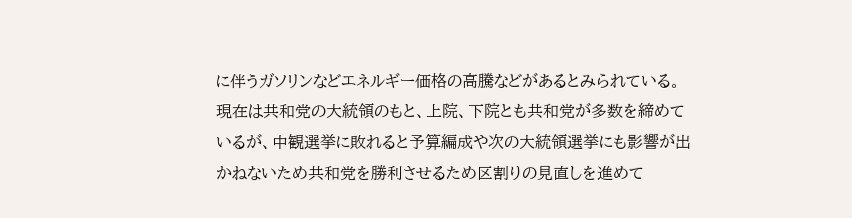に伴うガソリンなどエネルギー価格の高騰などがあるとみられている。現在は共和党の大統領のもと、上院、下院とも共和党が多数を締めているが、中観選挙に敗れると予算編成や次の大統領選挙にも影響が出かねないため共和党を勝利させるため区割りの見直しを進めて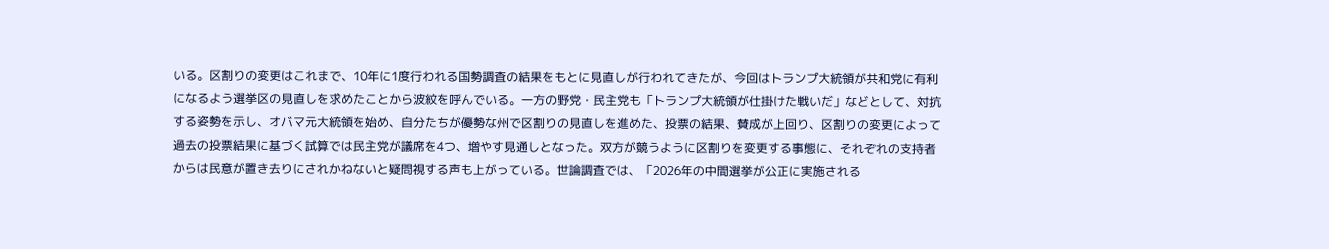いる。区割りの変更はこれまで、10年に1度行われる国勢調査の結果をもとに見直しが行われてきたが、今回はトランプ大統領が共和党に有利になるよう選挙区の見直しを求めたことから波紋を呼んでいる。一方の野党・民主党も「トランプ大統領が仕掛けた戦いだ」などとして、対抗する姿勢を示し、オバマ元大統領を始め、自分たちが優勢な州で区割りの見直しを進めた、投票の結果、賛成が上回り、区割りの変更によって過去の投票結果に基づく試算では民主党が議席を4つ、増やす見通しとなった。双方が競うように区割りを変更する事態に、それぞれの支持者からは民意が置き去りにされかねないと疑問視する声も上がっている。世論調査では、「2026年の中間選挙が公正に実施される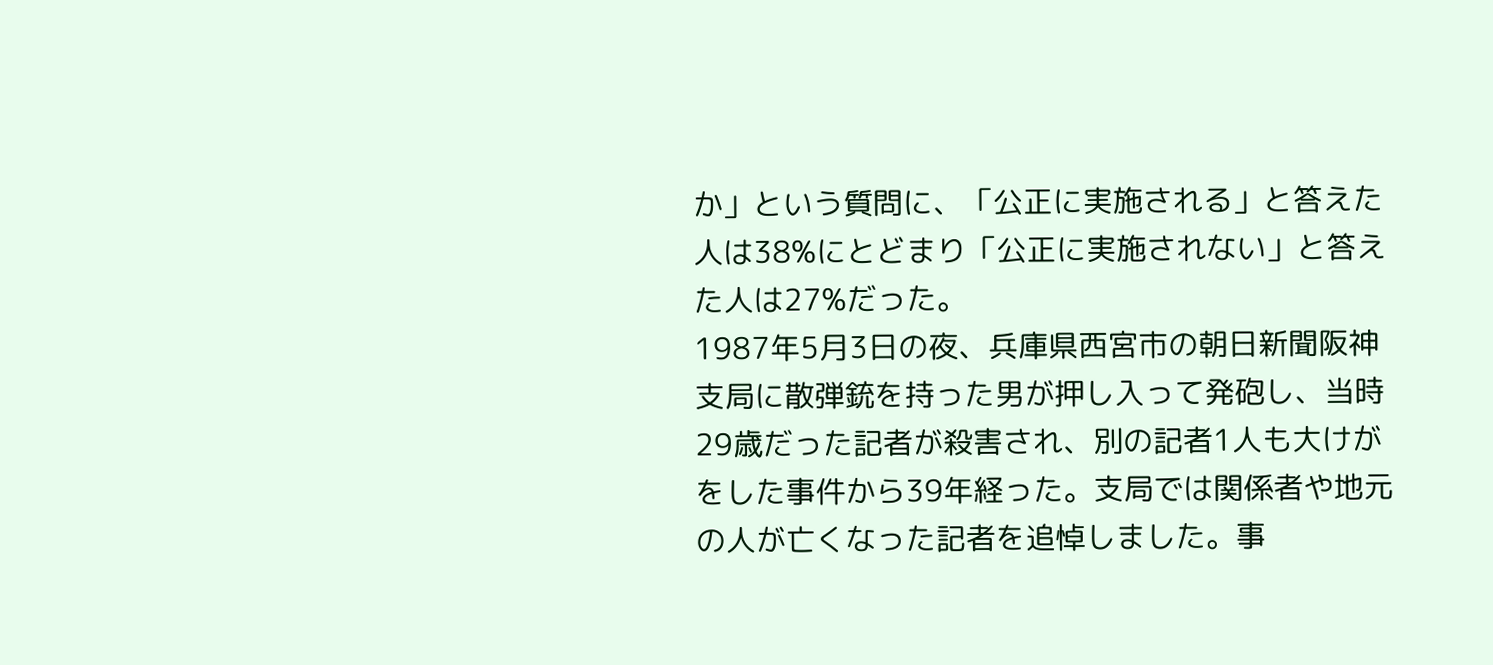か」という質問に、「公正に実施される」と答えた人は38%にとどまり「公正に実施されない」と答えた人は27%だった。
1987年5月3日の夜、兵庫県西宮市の朝日新聞阪神支局に散弾銃を持った男が押し入って発砲し、当時29歳だった記者が殺害され、別の記者1人も大けがをした事件から39年経った。支局では関係者や地元の人が亡くなった記者を追悼しました。事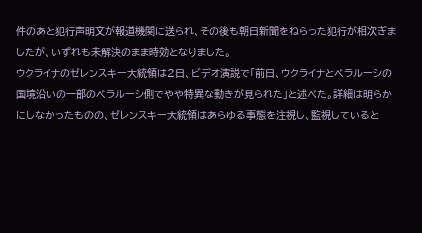件のあと犯行声明文が報道機関に送られ、その後も朝日新聞をねらった犯行が相次ぎましたが、いずれも未解決のまま時効となりました。
ウクライナのゼレンスキー大統領は2日、ビデオ演説で「前日、ウクライナとベラルーシの国境沿いの一部のベラルーシ側でやや特異な動きが見られた」と述べた。詳細は明らかにしなかったものの、ゼレンスキー大統領はあらゆる事態を注視し、監視していると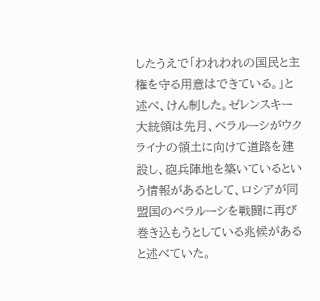したうえで「われわれの国民と主権を守る用意はできている。」と述べ、けん制した。ゼレンスキー大統領は先月、ベラルーシがウクライナの領土に向けて道路を建設し、砲兵陣地を築いているという情報があるとして、ロシアが同盟国のベラルーシを戦闘に再び巻き込もうとしている兆候があると述べていた。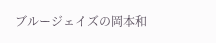ブルージェイズの岡本和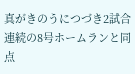真がきのうにつづき2試合連続の8号ホームランと同点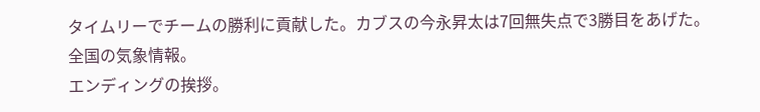タイムリーでチームの勝利に貢献した。カブスの今永昇太は7回無失点で3勝目をあげた。
全国の気象情報。
エンディングの挨拶。